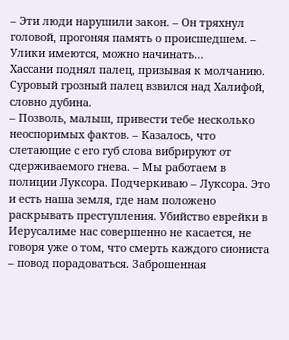– Эти люди нарушили закон. – Он тряхнул головой, прогоняя память о происшедшем. – Улики имеются, можно начинать…
Хассани поднял палец, призывая к молчанию. Суровый грозный палец взвился над Халифой, словно дубина.
– Позволь, малыш, привести тебе несколько неоспоримых фактов. – Казалось, что слетающие с его губ слова вибрируют от сдерживаемого гнева. – Мы работаем в полиции Луксора. Подчеркиваю – Луксора. Это и есть наша земля, где нам положено раскрывать преступления. Убийство еврейки в Иерусалиме нас совершенно не касается, не говоря уже о том, что смерть каждого сиониста – повод порадоваться. Заброшенная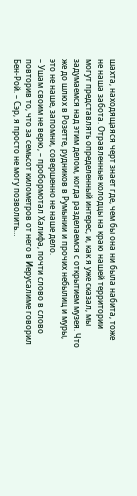шахта, находящаяся черт знает где, чем бы она ни была набита, тоже не наша забота. Отравленные колодцы на краю нашей территории могут представлять определенный интерес, и, как я уже сказал, мы задумаемся над этим делом, когда разделаемся с открытием музея. Что же до шлюх в Розетте, рудников в Румынии и прочих небылиц и муры, это не наше, запомни, совершенно не наше дело.
– Ушам своим не верю, – пробормотал Халифа, почти слово в слово повторив то, что за семьсот километров от него в Иерусалиме говорил Бен-Рой. – Сэр, я просто не могу позволить…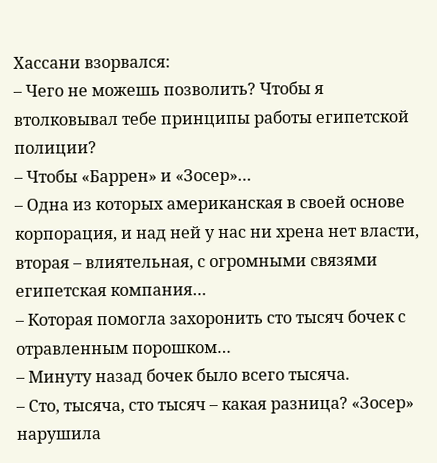Хассани взорвался:
– Чего не можешь позволить? Чтобы я втолковывал тебе принципы работы египетской полиции?
– Чтобы «Баррен» и «Зосер»…
– Одна из которых американская в своей основе корпорация, и над ней у нас ни хрена нет власти, вторая – влиятельная, с огромными связями египетская компания…
– Которая помогла захоронить сто тысяч бочек с отравленным порошком…
– Минуту назад бочек было всего тысяча.
– Сто, тысяча, сто тысяч – какая разница? «Зосер» нарушила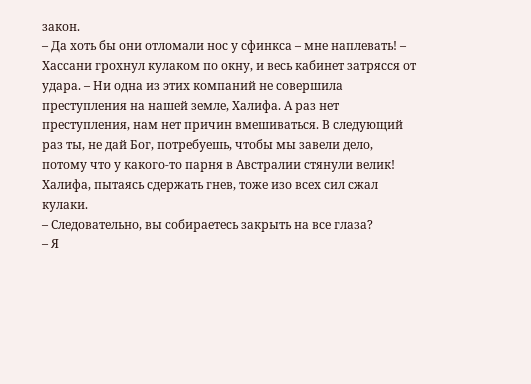закон.
– Да хоть бы они отломали нос у сфинкса – мне наплевать! – Хассани грохнул кулаком по окну, и весь кабинет затрясся от удара. – Ни одна из этих компаний не совершила преступления на нашей земле, Халифа. А раз нет преступления, нам нет причин вмешиваться. В следующий раз ты, не дай Бог, потребуешь, чтобы мы завели дело, потому что у какого-то парня в Австралии стянули велик!
Халифа, пытаясь сдержать гнев, тоже изо всех сил сжал кулаки.
– Следовательно, вы собираетесь закрыть на все глаза?
– Я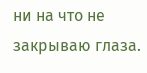ни на что не закрываю глаза.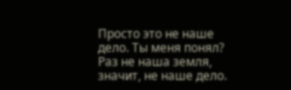Просто это не наше дело. Ты меня понял? Раз не наша земля, значит, не наше дело.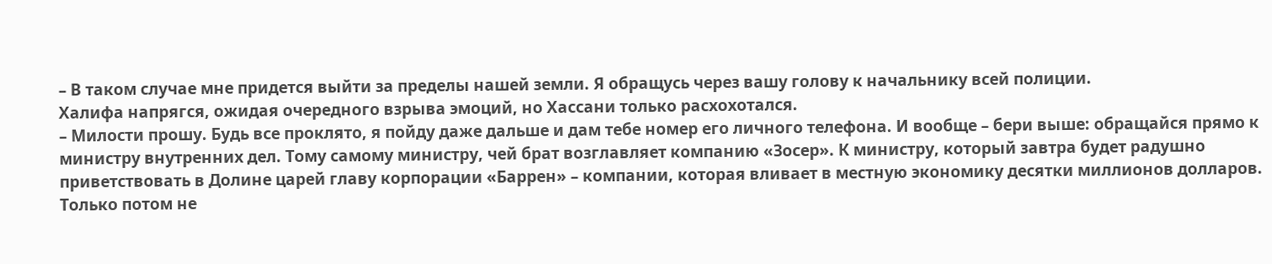– В таком случае мне придется выйти за пределы нашей земли. Я обращусь через вашу голову к начальнику всей полиции.
Халифа напрягся, ожидая очередного взрыва эмоций, но Хассани только расхохотался.
– Милости прошу. Будь все проклято, я пойду даже дальше и дам тебе номер его личного телефона. И вообще – бери выше: обращайся прямо к министру внутренних дел. Тому самому министру, чей брат возглавляет компанию «Зосер». К министру, который завтра будет радушно приветствовать в Долине царей главу корпорации «Баррен» – компании, которая вливает в местную экономику десятки миллионов долларов. Только потом не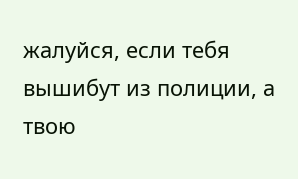жалуйся, если тебя вышибут из полиции, а твою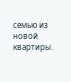семью из новой квартиры.